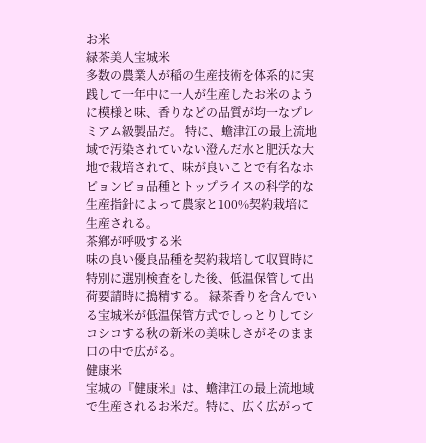お米
緑茶美人宝城米
多数の農業人が稲の生産技術を体系的に実践して一年中に一人が生産したお米のように模様と味、香りなどの品質が均一なプレミアム級製品だ。 特に、蟾津江の最上流地域で汚染されていない澄んだ水と肥沃な大地で栽培されて、味が良いことで有名なホピョンビョ品種とトップライスの科学的な生産指針によって農家と100%契約栽培に生産される。
茶鄕が呼吸する米
味の良い優良品種を契約栽培して収買時に特別に選別検査をした後、低温保管して出荷要請時に搗精する。 緑茶香りを含んでいる宝城米が低温保管方式でしっとりしてシコシコする秋の新米の美味しさがそのまま口の中で広がる。
健康米
宝城の『健康米』は、蟾津江の最上流地域で生産されるお米だ。特に、広く広がって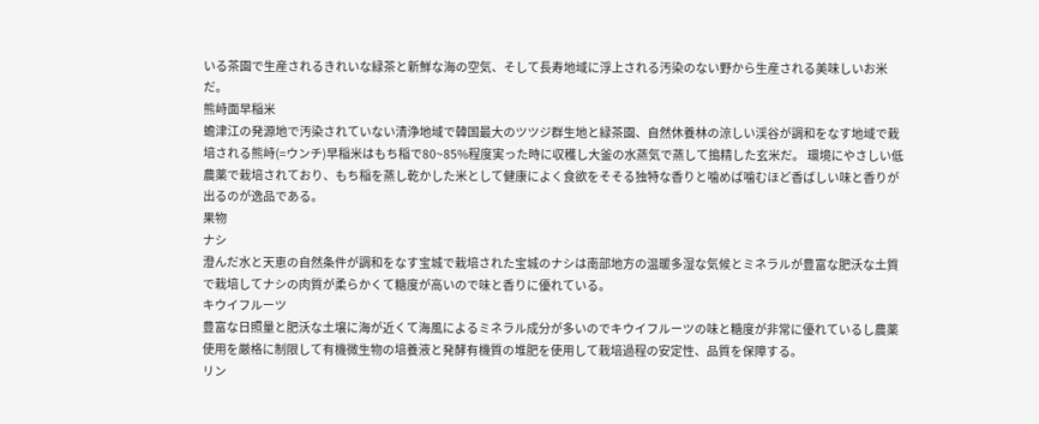いる茶園で生産されるきれいな緑茶と新鮮な海の空気、そして長寿地域に浮上される汚染のない野から生産される美味しいお米だ。
熊峙面早稲米
蟾津江の発源地で汚染されていない清浄地域で韓国最大のツツジ群生地と緑茶園、自然休養林の涼しい渓谷が調和をなす地域で栽培される熊峙(=ウンチ)早稲米はもち稲で80~85%程度実った時に収穫し大釜の水蒸気で蒸して搗精した玄米だ。 環境にやさしい低農薬で栽培されており、もち稲を蒸し乾かした米として健康によく食欲をそそる独特な香りと噛めば噛むほど香ばしい味と香りが出るのが逸品である。
果物
ナシ
澄んだ水と天恵の自然条件が調和をなす宝城で栽培された宝城のナシは南部地方の温暖多湿な気候とミネラルが豊富な肥沃な土質で栽培してナシの肉質が柔らかくて糖度が高いので味と香りに優れている。
キウイフルーツ
豊富な日照量と肥沃な土壌に海が近くて海風によるミネラル成分が多いのでキウイフルーツの味と糖度が非常に優れているし農薬使用を厳格に制限して有機微生物の培養液と発酵有機質の堆肥を使用して栽培過程の安定性、品質を保障する。
リン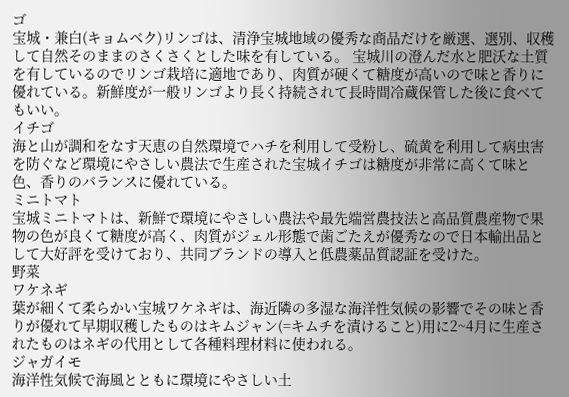ゴ
宝城・兼白(キョムベク)リンゴは、清浄宝城地域の優秀な商品だけを厳選、選別、収穫して自然そのままのさくさくとした味を有している。 宝城川の澄んだ水と肥沃な土質を有しているのでリンゴ栽培に適地であり、肉質が硬くて糖度が高いので味と香りに優れている。新鮮度が一般リンゴより長く持続されて長時間冷蔵保管した後に食べてもいい。
イチゴ
海と山が調和をなす天恵の自然環境でハチを利用して受粉し、硫黄を利用して病虫害を防ぐなど環境にやさしい農法で生産された宝城イチゴは糖度が非常に高くて味と色、香りのバランスに優れている。
ミニトマト
宝城ミニトマトは、新鮮で環境にやさしい農法や最先端営農技法と高品質農産物で果物の色が良くて糖度が高く、肉質がジェル形態で歯ごたえが優秀なので日本輸出品として大好評を受けており、共同ブランドの導入と低農薬品質認証を受けた。
野菜
ワケネギ
葉が細くて柔らかい宝城ワケネギは、海近隣の多湿な海洋性気候の影響でその味と香りが優れて早期収穫したものはキムジャン(=キムチを漬けること)用に2~4月に生産されたものはネギの代用として各種料理材料に使われる。
ジャガイモ
海洋性気候で海風とともに環境にやさしい土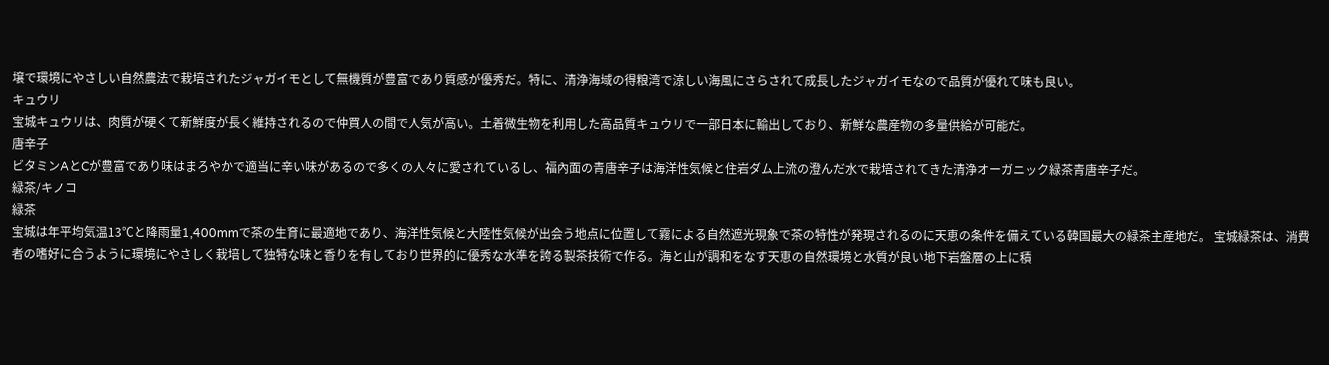壌で環境にやさしい自然農法で栽培されたジャガイモとして無機質が豊富であり質感が優秀だ。特に、清浄海域の得粮湾で涼しい海風にさらされて成長したジャガイモなので品質が優れて味も良い。
キュウリ
宝城キュウリは、肉質が硬くて新鮮度が長く維持されるので仲買人の間で人気が高い。土着微生物を利用した高品質キュウリで一部日本に輸出しており、新鮮な農産物の多量供給が可能だ。
唐辛子
ビタミンAとCが豊富であり味はまろやかで適当に辛い味があるので多くの人々に愛されているし、福內面の青唐辛子は海洋性気候と住岩ダム上流の澄んだ水で栽培されてきた清浄オーガニック緑茶青唐辛子だ。
緑茶/キノコ
緑茶
宝城は年平均気温13℃と降雨量1,400mmで茶の生育に最適地であり、海洋性気候と大陸性気候が出会う地点に位置して霧による自然遮光現象で茶の特性が発現されるのに天恵の条件を備えている韓国最大の緑茶主産地だ。 宝城緑茶は、消費者の嗜好に合うように環境にやさしく栽培して独特な味と香りを有しており世界的に優秀な水準を誇る製茶技術で作る。海と山が調和をなす天恵の自然環境と水質が良い地下岩盤層の上に積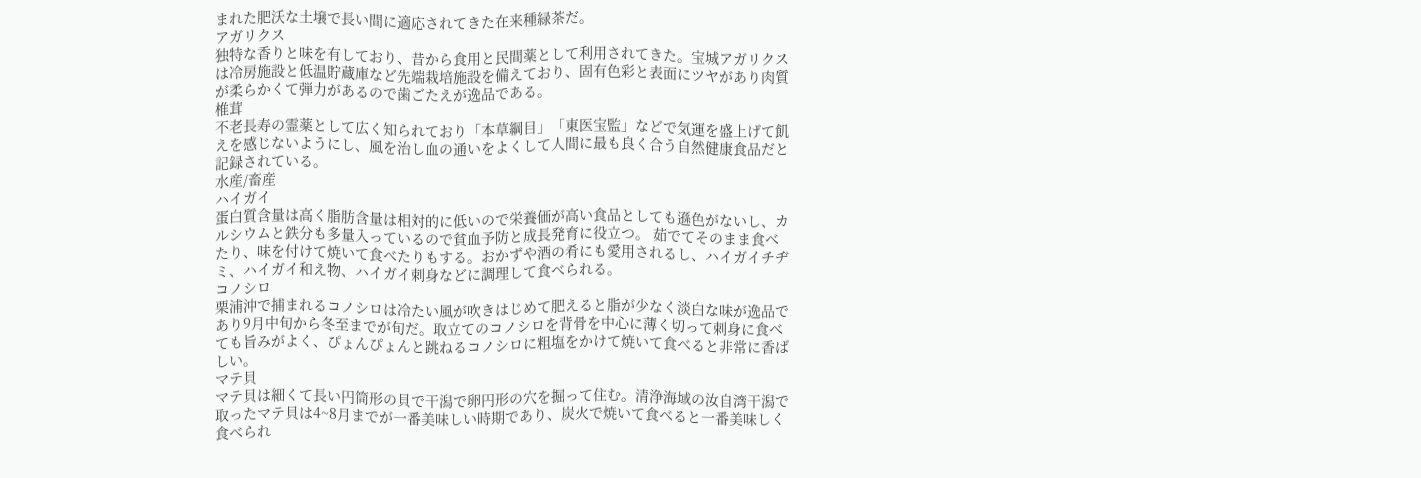まれた肥沃な土壌で長い間に適応されてきた在来種緑茶だ。
アガリクス
独特な香りと味を有しており、昔から食用と民間薬として利用されてきた。宝城アガリクスは冷房施設と低温貯蔵庫など先端栽培施設を備えており、固有色彩と表面にツヤがあり肉質が柔らかくて弾力があるので歯ごたえが逸品である。
椎茸
不老長寿の霊薬として広く知られており「本草綱目」「東医宝監」などで気運を盛上げて飢えを感じないようにし、風を治し血の通いをよくして人間に最も良く合う自然健康食品だと記録されている。
水産/畜産
ハイガイ
蛋白質含量は高く脂肪含量は相対的に低いので栄養価が高い食品としても遜色がないし、カルシウムと鉄分も多量入っているので貧血予防と成長発育に役立つ。 茹でてそのまま食べたり、味を付けて焼いて食べたりもする。おかずや酒の肴にも愛用されるし、ハイガイチヂミ、ハイガイ和え物、ハイガイ刺身などに調理して食べられる。
コノシロ
栗浦沖で捕まれるコノシロは冷たい風が吹きはじめて肥えると脂が少なく淡白な味が逸品であり9月中旬から冬至までが旬だ。取立てのコノシロを背骨を中心に薄く切って刺身に食べても旨みがよく、ぴょんぴょんと跳ねるコノシロに粗塩をかけて焼いて食べると非常に香ばしい。
マテ貝
マテ貝は細くて長い円筒形の貝で干潟で卵円形の穴を掘って住む。清浄海域の汝自湾干潟で取ったマテ貝は4~8月までが一番美味しい時期であり、炭火で焼いて食べると一番美味しく食べられ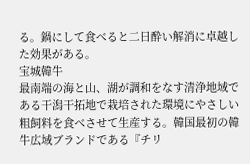る。鍋にして食べると二日酔い解消に卓越した効果がある。
宝城韓牛
最南端の海と山、湖が調和をなす清浄地域である干潟干拓地で栽培された環境にやさしい粗飼料を食べさせて生産する。韓国最初の韓牛広域ブランドである『チリ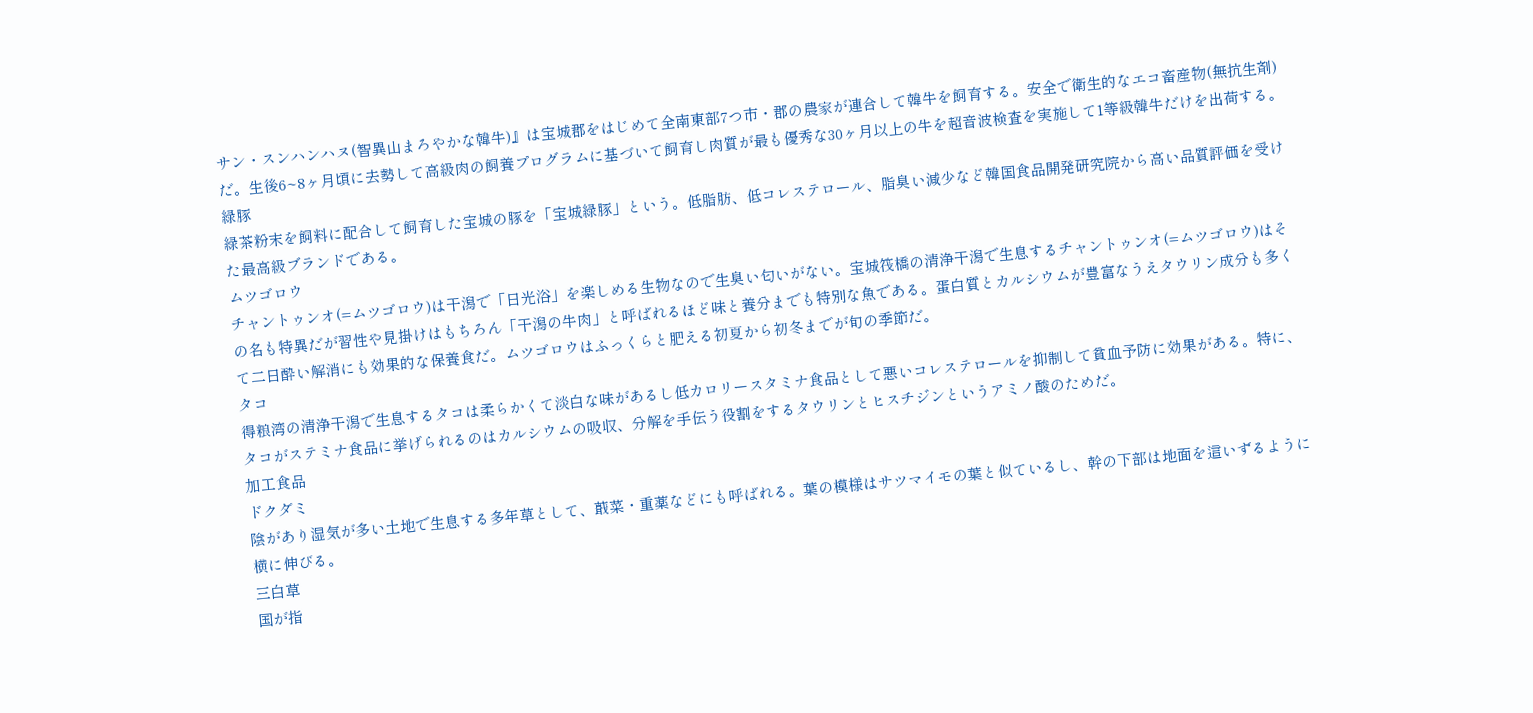サン・スンハンハヌ(智異山まろやかな韓牛)』は宝城郡をはじめて全南東部7つ市・郡の農家が連合して韓牛を飼育する。安全で衛生的なエコ畜産物(無抗生剤)だ。生後6~8ヶ月頃に去勢して高級肉の飼養プログラムに基づいて飼育し肉質が最も優秀な30ヶ月以上の牛を超音波検査を実施して1等級韓牛だけを出荷する。
緑豚
緑茶粉末を飼料に配合して飼育した宝城の豚を「宝城緑豚」という。低脂肪、低コレステロール、脂臭い減少など韓国食品開発研究院から高い品質評価を受けた最高級ブランドである。
ムツゴロウ
チャントゥンオ(=ムツゴロウ)は干潟で「日光浴」を楽しめる生物なので生臭い匂いがない。宝城筏橋の清浄干潟で生息するチャントゥンオ(=ムツゴロウ)はその名も特異だが習性や見掛けはもちろん「干潟の牛肉」と呼ばれるほど味と養分までも特別な魚である。蛋白質とカルシウムが豊富なうえタウリン成分も多くて二日酔い解消にも効果的な保養食だ。ムツゴロウはふっくらと肥える初夏から初冬までが旬の季節だ。
タコ
得粮湾の清浄干潟で生息するタコは柔らかくて淡白な味があるし低カロリースタミナ食品として悪いコレステロールを抑制して貧血予防に効果がある。特に、タコがステミナ食品に挙げられるのはカルシウムの吸収、分解を手伝う役割をするタウリンとヒスチジンというアミノ酸のためだ。
加工食品
ドクダミ
陰があり湿気が多い土地で生息する多年草として、蕺菜・重薬などにも呼ばれる。葉の模様はサツマイモの葉と似ているし、幹の下部は地面を這いずるように横に伸びる。
三白草
国が指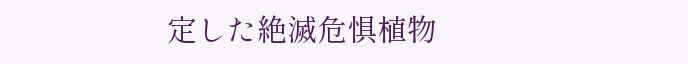定した絶滅危惧植物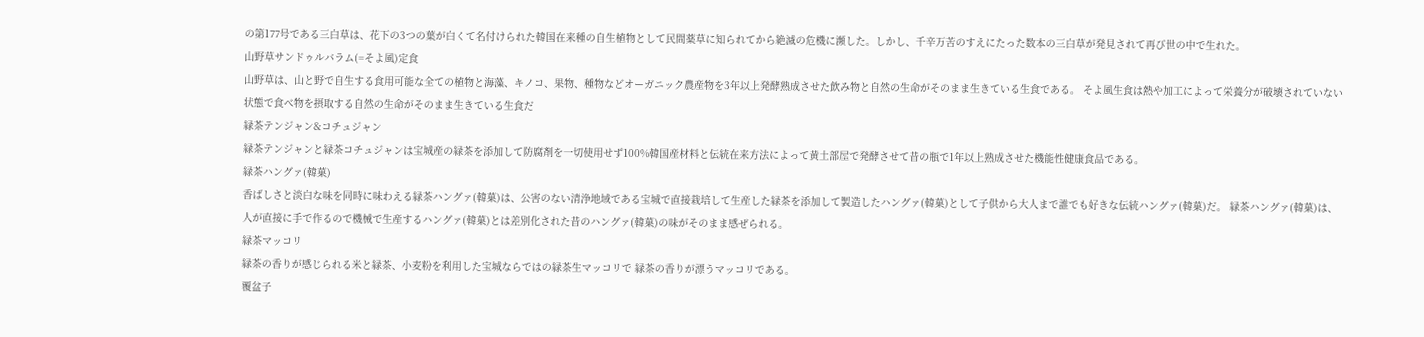の第177号である三白草は、花下の3つの葉が白くて名付けられた韓国在来種の自生植物として民間薬草に知られてから絶滅の危機に瀕した。しかし、千辛万苦のすえにたった数本の三白草が発見されて再び世の中で生れた。
山野草サンドゥルバラム(=そよ風)定食
山野草は、山と野で自生する食用可能な全ての植物と海藻、キノコ、果物、種物などオーガニック農産物を3年以上発酵熟成させた飲み物と自然の生命がそのまま生きている生食である。 そよ風生食は熱や加工によって栄養分が破壊されていない状態で食べ物を摂取する自然の生命がそのまま生きている生食だ
緑茶テンジャン&コチュジャン
緑茶テンジャンと緑茶コチュジャンは宝城産の緑茶を添加して防腐剤を一切使用せず100%韓国産材料と伝統在来方法によって黄土部屋で発酵させて昔の瓶で1年以上熟成させた機能性健康食品である。
緑茶ハングァ(韓菓)
香ばしさと淡白な味を同時に味わえる緑茶ハングァ(韓菓)は、公害のない清浄地域である宝城で直接栽培して生産した緑茶を添加して製造したハングァ(韓菓)として子供から大人まで誰でも好きな伝統ハングァ(韓菓)だ。 緑茶ハングァ(韓菓)は、人が直接に手で作るので機械で生産するハングァ(韓菓)とは差別化された昔のハングァ(韓菓)の味がそのまま感ぜられる。
緑茶マッコリ
緑茶の香りが感じられる米と緑茶、小麦粉を利用した宝城ならではの緑茶生マッコリで 緑茶の香りが漂うマッコリである。
覆盆子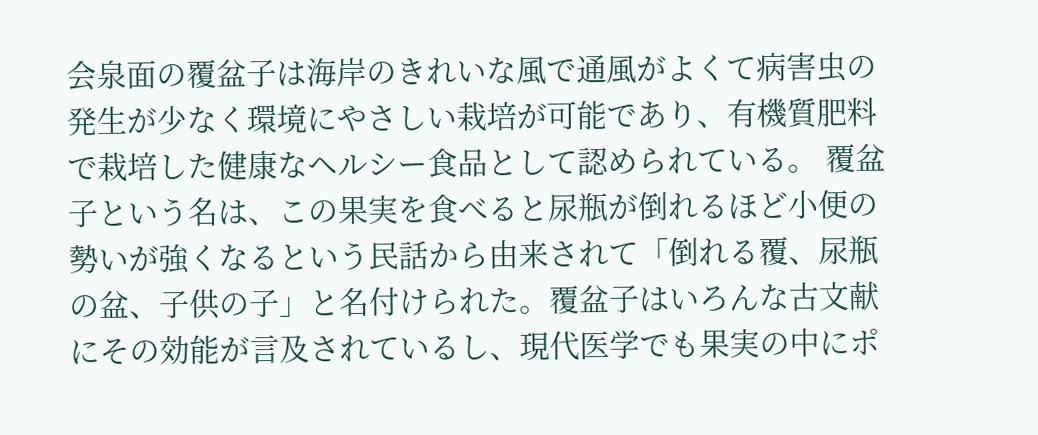会泉面の覆盆子は海岸のきれいな風で通風がよくて病害虫の発生が少なく環境にやさしい栽培が可能であり、有機質肥料で栽培した健康なヘルシー食品として認められている。 覆盆子という名は、この果実を食べると尿瓶が倒れるほど小便の勢いが強くなるという民話から由来されて「倒れる覆、尿瓶の盆、子供の子」と名付けられた。覆盆子はいろんな古文献にその効能が言及されているし、現代医学でも果実の中にポ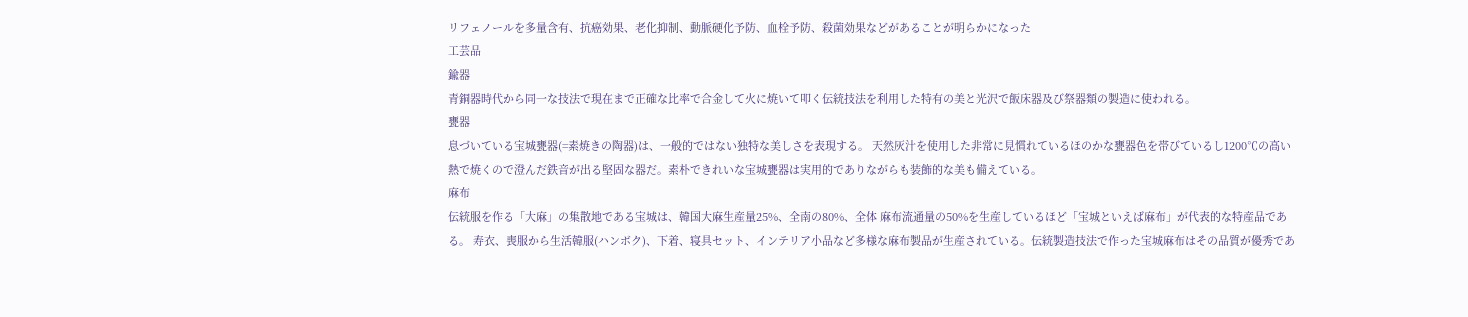リフェノールを多量含有、抗癌効果、老化抑制、動脈硬化予防、血栓予防、殺菌効果などがあることが明らかになった
工芸品
鍮器
青銅器時代から同一な技法で現在まで正確な比率で合金して火に焼いて叩く伝統技法を利用した特有の美と光沢で飯床器及び祭器類の製造に使われる。
甕器
息づいている宝城甕器(=素焼きの陶器)は、一般的ではない独特な美しさを表現する。 天然灰汁を使用した非常に見慣れているほのかな甕器色を帯びているし1200℃の高い熱で焼くので澄んだ鉄音が出る堅固な器だ。素朴できれいな宝城甕器は実用的でありながらも装飾的な美も備えている。
麻布
伝統服を作る「大麻」の集散地である宝城は、韓国大麻生産量25%、全南の80%、全体 麻布流通量の50%を生産しているほど「宝城といえば麻布」が代表的な特産品である。 寿衣、喪服から生活韓服(ハンボク)、下着、寝具セット、インテリア小品など多様な麻布製品が生産されている。伝統製造技法で作った宝城麻布はその品質が優秀であ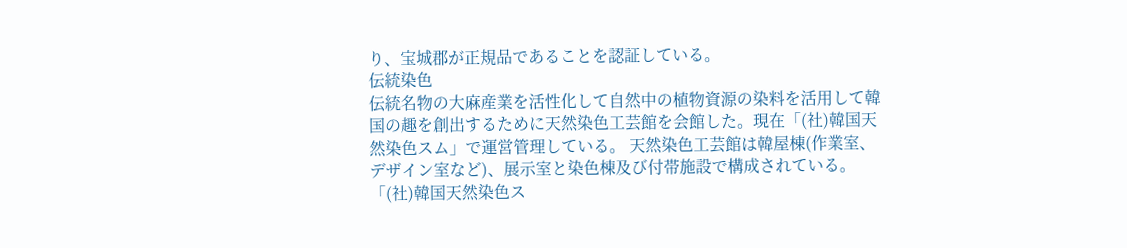り、宝城郡が正規品であることを認証している。
伝統染色
伝統名物の大麻産業を活性化して自然中の植物資源の染料を活用して韓国の趣を創出するために天然染色工芸館を会館した。現在「(社)韓国天然染色スム」で運営管理している。 天然染色工芸館は韓屋棟(作業室、デザイン室など)、展示室と染色棟及び付帯施設で構成されている。 「(社)韓国天然染色ス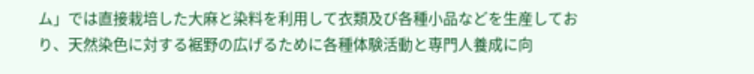ム」では直接栽培した大麻と染料を利用して衣類及び各種小品などを生産しており、天然染色に対する裾野の広げるために各種体験活動と専門人養成に向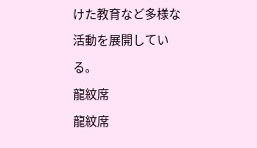けた教育など多様な活動を展開している。
龍紋席
龍紋席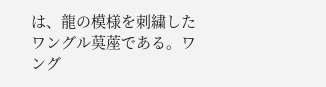は、龍の模様を刺繍したワングル茣蓙である。ワング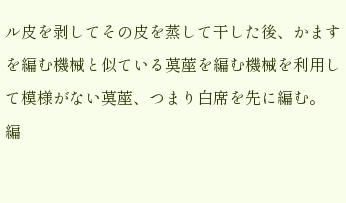ル皮を剥してその皮を蒸して干した後、かますを編む機械と似ている茣蓙を編む機械を利用して模様がない茣蓙、つまり白席を先に編む。 編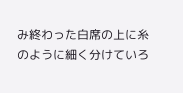み終わった白席の上に糸のように細く分けていろ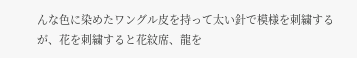んな色に染めたワングル皮を持って太い針で模様を刺繍するが、花を刺繍すると花紋席、龍を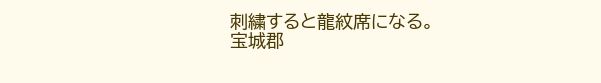刺繍すると龍紋席になる。
宝城郡